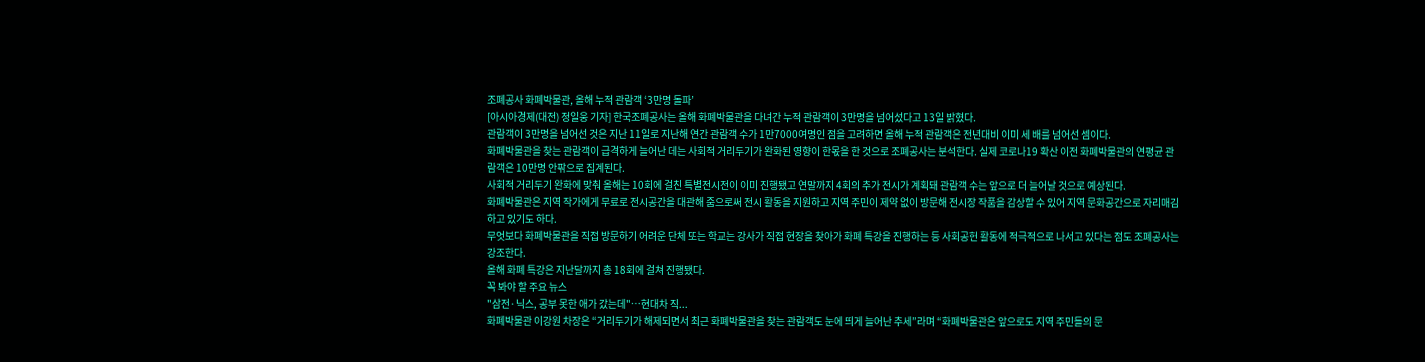조폐공사 화폐박물관, 올해 누적 관람객 ‘3만명 돌파’
[아시아경제(대전) 정일웅 기자] 한국조폐공사는 올해 화폐박물관을 다녀간 누적 관람객이 3만명을 넘어섰다고 13일 밝혔다.
관람객이 3만명을 넘어선 것은 지난 11일로 지난해 연간 관람객 수가 1만7000여명인 점을 고려하면 올해 누적 관람객은 전년대비 이미 세 배를 넘어선 셈이다.
화폐박물관을 찾는 관람객이 급격하게 늘어난 데는 사회적 거리두기가 완화된 영향이 한몫을 한 것으로 조폐공사는 분석한다. 실제 코로나19 확산 이전 화폐박물관의 연평균 관람객은 10만명 안팎으로 집계된다.
사회적 거리두기 완화에 맞춰 올해는 10회에 걸친 특별전시전이 이미 진행됐고 연말까지 4회의 추가 전시가 계획돼 관람객 수는 앞으로 더 늘어날 것으로 예상된다.
화폐박물관은 지역 작가에게 무료로 전시공간을 대관해 줌으로써 전시 활동을 지원하고 지역 주민이 제약 없이 방문해 전시장 작품을 감상할 수 있어 지역 문화공간으로 자리매김하고 있기도 하다.
무엇보다 화폐박물관을 직접 방문하기 어려운 단체 또는 학교는 강사가 직접 현장을 찾아가 화폐 특강을 진행하는 등 사회공헌 활동에 적극적으로 나서고 있다는 점도 조폐공사는 강조한다.
올해 화폐 특강은 지난달까지 총 18회에 걸쳐 진행됐다.
꼭 봐야 할 주요 뉴스
"삼전·닉스, 공부 못한 애가 갔는데"…현대차 직...
화폐박물관 이강원 차장은 “거리두기가 해제되면서 최근 화폐박물관을 찾는 관람객도 눈에 띄게 늘어난 추세”라며 “화폐박물관은 앞으로도 지역 주민들의 문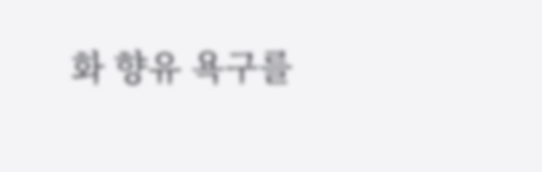화 향유 욕구를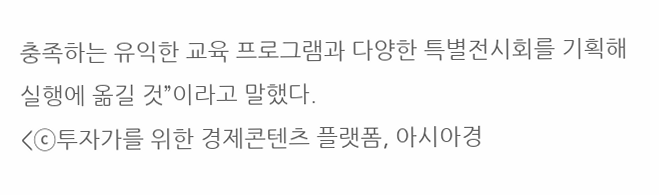충족하는 유익한 교육 프로그램과 다양한 특별전시회를 기획해 실행에 옮길 것”이라고 말했다.
<ⓒ투자가를 위한 경제콘텐츠 플랫폼, 아시아경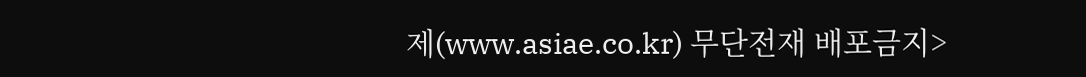제(www.asiae.co.kr) 무단전재 배포금지>